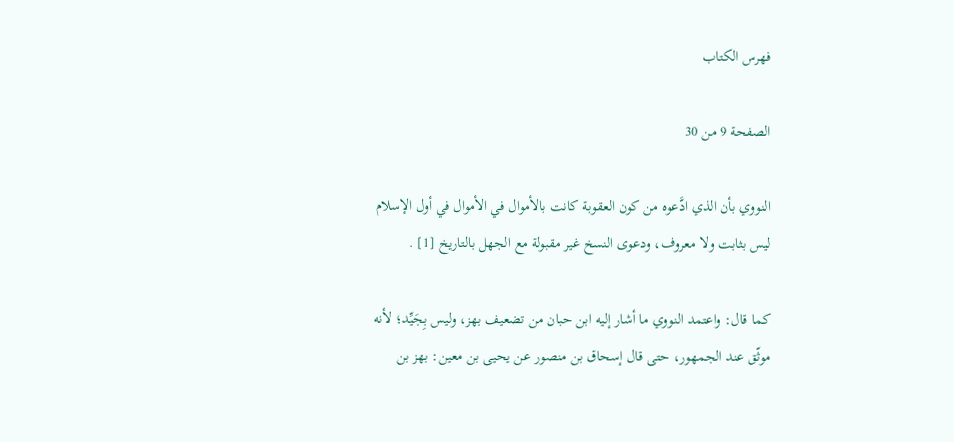فهرس الكتاب

الصفحة 9 من 30

النووي بأن الذي ادَّعوه من كون العقوبة كانت بالأموال في الأموال في أول الإسلام ليس بثابت ولا معروف، ودعوى النسخ غير مقبولة مع الجهل بالتاريخ [1] .

كما قال: واعتمد النووي ما أشار إليه ابن حبان من تضعيف بهز، وليس بِجَيِّد؛ لأنه موثّق عند الجمهور، حتى قال إسحاق بن منصور عن يحيى بن معين: بهز بن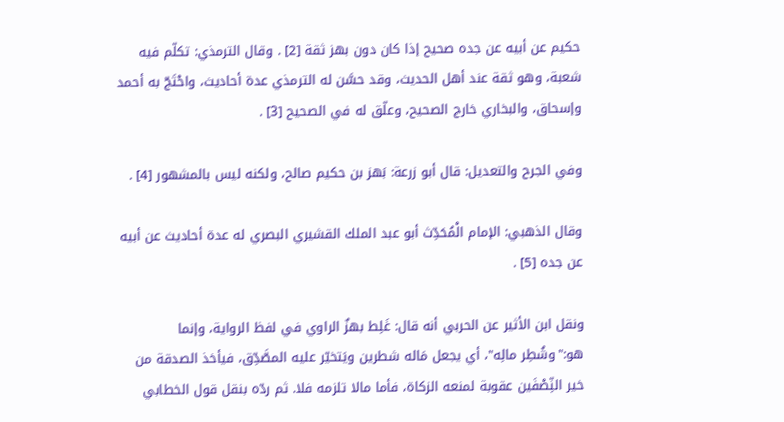حكيم عن أبيه عن جده صحيح إذا كان دون بهز ثقة [2] . وقال الترمذي: تكلّم فيه شعبة، وهو ثقة عند أهل الحديث، وقد حسَّن له الترمذي عدة أحاديث، واحْتَجّ به أحمد وإسحاق، والبخاري خارج الصحيح، وعلّق له في الصحيح [3] .

وفي الجرح والتعديل: قال أبو زرعة: بَهز بن حكيم صالح، ولكنه ليس بالمشهور [4] .

وقال الذهبي: الإمام الْمُحَدِّث أبو عبد الملك القشيري البصري له عدة أحاديث عن أبيه عن جده [5] .

ونقل ابن الأثير عن الحربي أنه قال: غَلِط بهزٌ الراوي في لفظ الرواية، وإنما هو:"وشُطِر مالِه"، أي يجعل مَاله شطرين ويَتخيّر عليه المصَّدِّق، فيأخذ الصدقة من خير النِّصْفَين عقوبة لمنعه الزكاة، فأما مالا تلزمه فلا. ثم ردّه بنقل قول الخطابي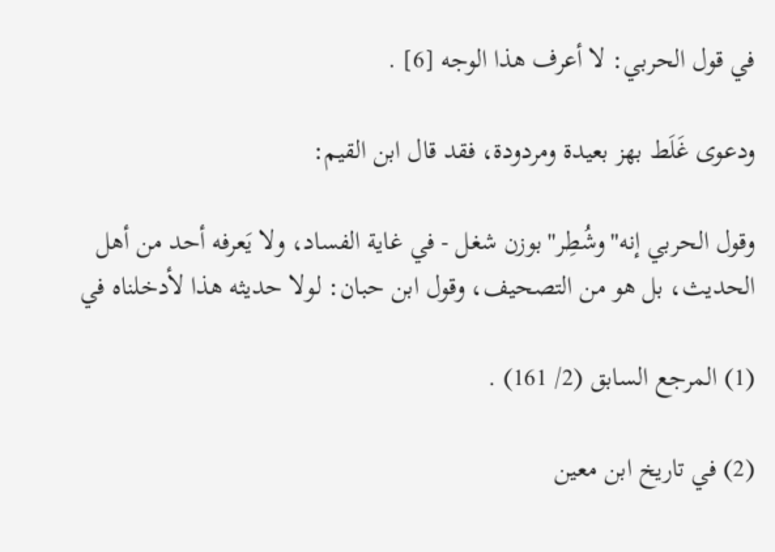في قول الحربي: لا أعرف هذا الوجه [6] .

ودعوى غَلَط بهز بعيدة ومردودة، فقد قال ابن القيم:

وقول الحربي إنه"وشُطِر"بوزن شغل - في غاية الفساد، ولا يَعرفه أحد من أهل الحديث، بل هو من التصحيف، وقول ابن حبان: لولا حديثه هذا لأدخلناه في

(1) المرجع السابق (2/ 161) .

(2) في تاريخ ابن معين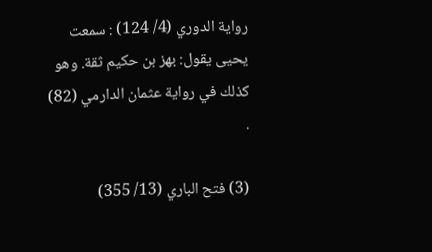رواية الدوري (4/ 124) : سمعت يحيى يقول: بهز بن حكيم ثقة. وهو كذلك في رواية عثمان الدارمي (82) .

(3) فتح الباري (13/ 355)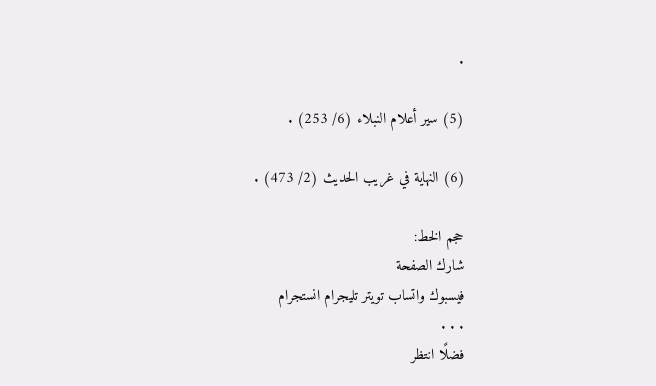.

(5) سير أعلام النبلاء (6/ 253) .

(6) النهاية في غريب الحديث (2/ 473) .

حجم الخط:
شارك الصفحة
فيسبوك واتساب تويتر تليجرام انستجرام
. . .
فضلًا انتظر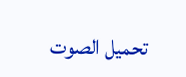تحميل الصوت